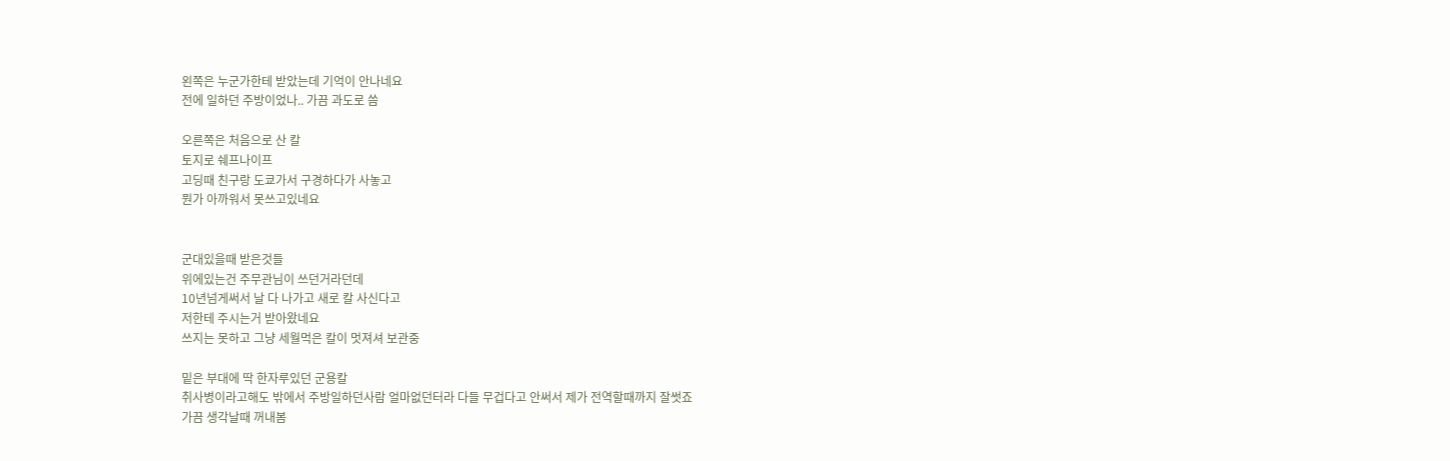왼쪽은 누군가한테 받았는데 기억이 안나네요
전에 일하던 주방이었나.. 가끔 과도로 씀

오른쪽은 처음으로 산 칼
토지로 쉐프나이프
고딩때 친구랑 도쿄가서 구경하다가 사놓고
뭔가 아까워서 못쓰고있네요


군대있을때 받은것들
위에있는건 주무관님이 쓰던거라던데
10년넘게써서 날 다 나가고 새로 칼 사신다고
저한테 주시는거 받아왔네요
쓰지는 못하고 그냥 세월먹은 칼이 멋져셔 보관중

밑은 부대에 딱 한자루있던 군용칼
취사병이라고해도 밖에서 주방일하던사람 얼마없던터라 다들 무겁다고 안써서 제가 전역할때까지 잘썻죠
가끔 생각날때 꺼내봄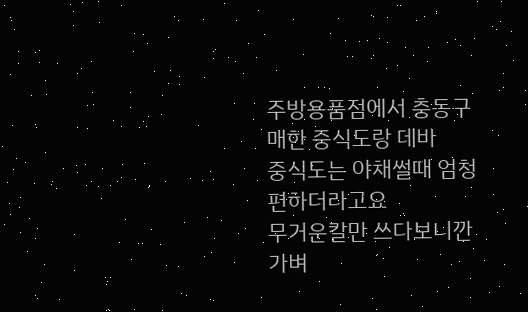주방용품점에서 충동구매한 중식도랑 데바
중식도는 야채썰때 엄청 편하더라고요
무거운칼만 쓰다보니깐 가벼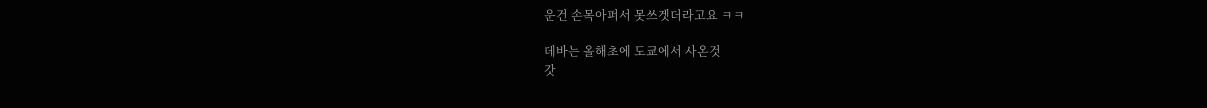운건 손목아퍼서 못쓰겟더라고요 ㅋㅋ

데바는 올해초에 도쿄에서 사온것
갓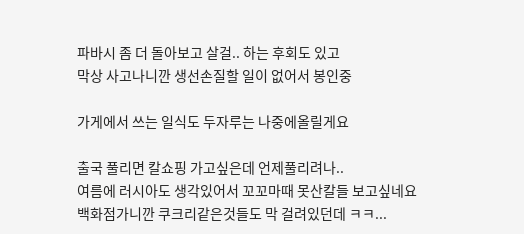파바시 좀 더 돌아보고 살걸.. 하는 후회도 있고
막상 사고나니깐 생선손질할 일이 없어서 봉인중

가게에서 쓰는 일식도 두자루는 나중에올릴게요

출국 풀리면 칼쇼핑 가고싶은데 언제풀리려나..
여름에 러시아도 생각있어서 꼬꼬마때 못산칼들 보고싶네요
백화점가니깐 쿠크리같은것들도 막 걸려있던데 ㅋㅋ...